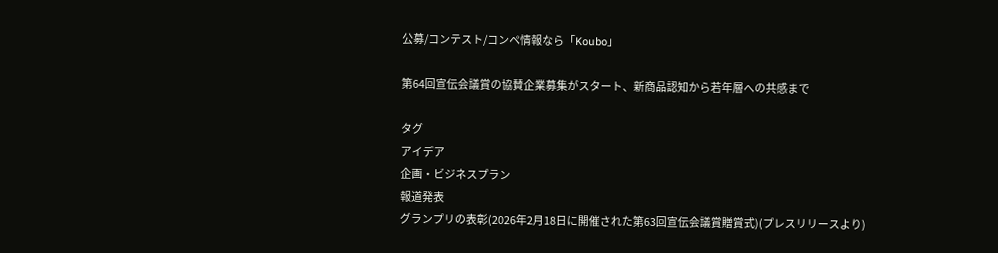公募/コンテスト/コンペ情報なら「Koubo」

第64回宣伝会議賞の協賛企業募集がスタート、新商品認知から若年層への共感まで

タグ
アイデア
企画・ビジネスプラン
報道発表
グランプリの表彰(2026年2月18日に開催された第63回宣伝会議賞贈賞式)(プレスリリースより)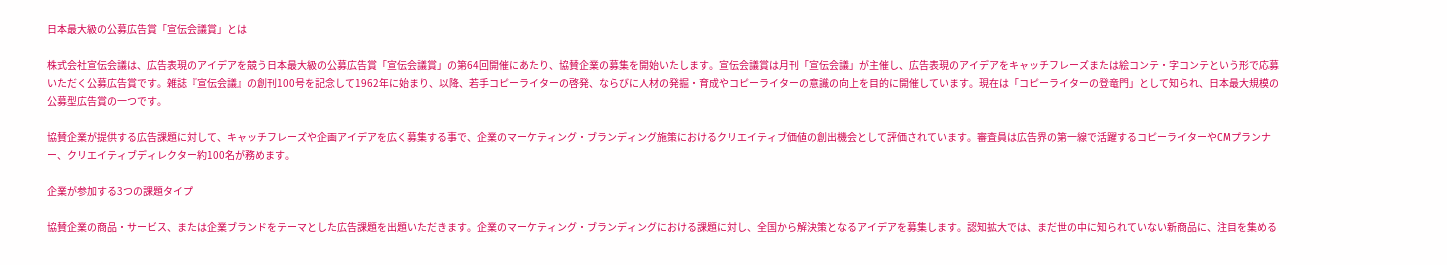日本最大級の公募広告賞「宣伝会議賞」とは

株式会社宣伝会議は、広告表現のアイデアを競う日本最大級の公募広告賞「宣伝会議賞」の第64回開催にあたり、協賛企業の募集を開始いたします。宣伝会議賞は月刊「宣伝会議」が主催し、広告表現のアイデアをキャッチフレーズまたは絵コンテ・字コンテという形で応募いただく公募広告賞です。雑誌『宣伝会議』の創刊100号を記念して1962年に始まり、以降、若手コピーライターの啓発、ならびに人材の発掘・育成やコピーライターの意識の向上を目的に開催しています。現在は「コピーライターの登竜門」として知られ、日本最大規模の公募型広告賞の一つです。

協賛企業が提供する広告課題に対して、キャッチフレーズや企画アイデアを広く募集する事で、企業のマーケティング・ブランディング施策におけるクリエイティブ価値の創出機会として評価されています。審査員は広告界の第一線で活躍するコピーライターやCMプランナー、クリエイティブディレクター約100名が務めます。

企業が参加する3つの課題タイプ

協賛企業の商品・サービス、または企業ブランドをテーマとした広告課題を出題いただきます。企業のマーケティング・ブランディングにおける課題に対し、全国から解決策となるアイデアを募集します。認知拡大では、まだ世の中に知られていない新商品に、注目を集める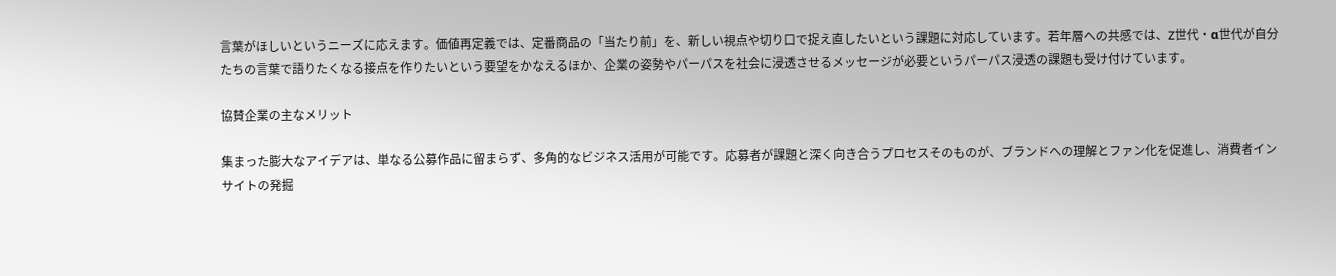言葉がほしいというニーズに応えます。価値再定義では、定番商品の「当たり前」を、新しい視点や切り口で捉え直したいという課題に対応しています。若年層への共感では、Z世代・α世代が自分たちの言葉で語りたくなる接点を作りたいという要望をかなえるほか、企業の姿勢やパーパスを社会に浸透させるメッセージが必要というパーパス浸透の課題も受け付けています。

協賛企業の主なメリット

集まった膨大なアイデアは、単なる公募作品に留まらず、多角的なビジネス活用が可能です。応募者が課題と深く向き合うプロセスそのものが、ブランドへの理解とファン化を促進し、消費者インサイトの発掘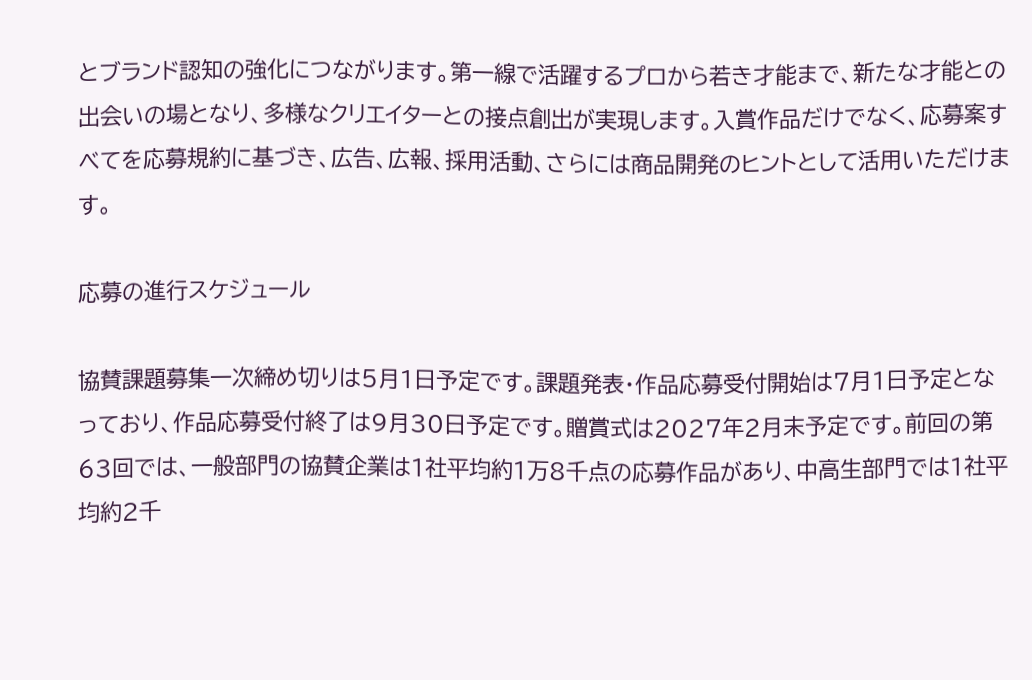とブランド認知の強化につながります。第一線で活躍するプロから若き才能まで、新たな才能との出会いの場となり、多様なクリエイターとの接点創出が実現します。入賞作品だけでなく、応募案すべてを応募規約に基づき、広告、広報、採用活動、さらには商品開発のヒントとして活用いただけます。

応募の進行スケジュール

協賛課題募集一次締め切りは5月1日予定です。課題発表・作品応募受付開始は7月1日予定となっており、作品応募受付終了は9月30日予定です。贈賞式は2027年2月末予定です。前回の第63回では、一般部門の協賛企業は1社平均約1万8千点の応募作品があり、中高生部門では1社平均約2千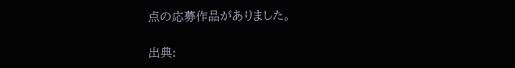点の応募作品がありました。

出典: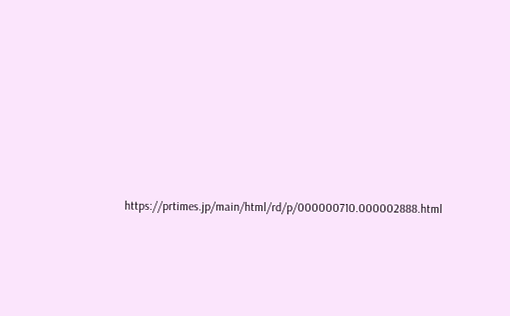https://prtimes.jp/main/html/rd/p/000000710.000002888.html